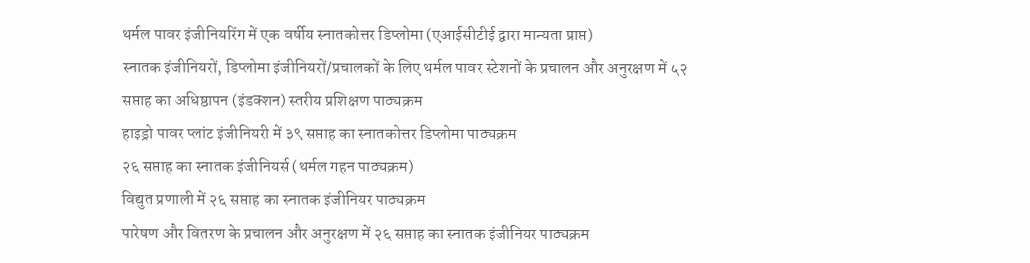थर्मल पावर इंजीनियरिंग में एक वर्षीय स्नातकोत्तर डिप्लोमा (एआईसीटीई द्वारा मान्यता प्राप्त)
स्नातक इंजीनियरों, डिप्लोमा इंजीनियरों/प्रचालकों के लिए थर्मल पावर स्टेशनों के प्रचालन और अनुरक्षण में ५२ सप्ताह का अधिष्ठापन (इंडक्शन) स्तरीय प्रशिक्षण पाठ्यक्रम
हाइड्रो पावर प्लांट इंजीनियरी में ३९ सप्ताह का स्नातकोत्तर डिप्लोमा पाठ्यक्रम
२६ सप्ताह का स्नातक इंजीनियर्स (थर्मल गहन पाठ्यक्रम)
विद्युत प्रणाली में २६ सप्ताह का स्नातक इंजीनियर पाठ्यक्रम
पारेषण और वितरण के प्रचालन और अनुरक्षण में २६ सप्ताह का स्नातक इंजीनियर पाठ्यक्रम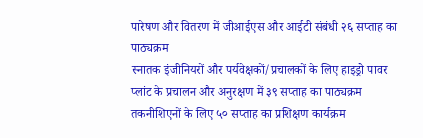पारेषण और वितरण में जीआईएस और आईटी संबंधी २६ सप्ताह का पाठ्यक्रम
स्नातक इंजीनियरों और पर्यवेक्षकों/प्रचालकों के लिए हाइड्रो पावर प्लांट के प्रचालन और अनुरक्षण में ३९ सप्ताह का पाठ्यक्रम
तकनीशिएनों के लिए ५० सप्ताह का प्रशिक्षण कार्यक्रम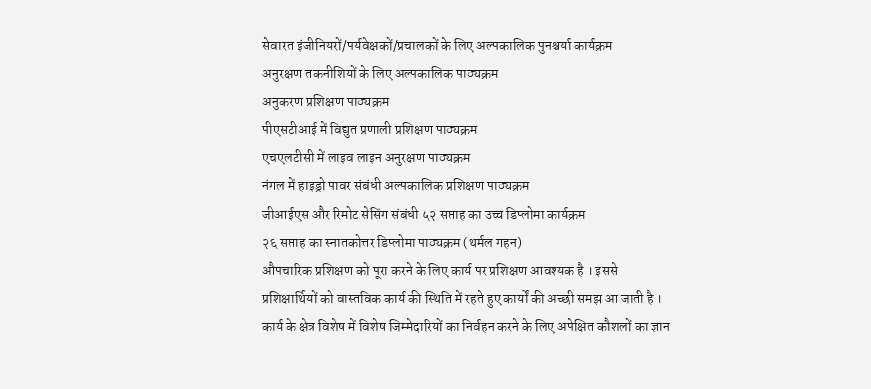सेवारत इंजीनियरों/पर्यवेक्षकों/प्रचालकों के लिए अल्पकालिक पुनश्चर्या कार्यक्रम
अनुरक्षण तकनीशियों के लिए अल्पकालिक पाठ्यक्रम
अनुकरण प्रशिक्षण पाठ्यक्रम
पीएसटीआई में विद्युत प्रणाली प्रशिक्षण पाठ्यक्रम
एचएलटीसी में लाइव लाइन अनुरक्षण पाठ्यक्रम
नंगल में हाइड्रो पावर संबंधी अल्पकालिक प्रशिक्षण पाठ्यक्रम
जीआईएस और रिमोट सेसिंग संबंधी ५२ सप्ताह का उच्च डिप्लोमा कार्यक्रम
२६ सप्ताह का स्नातकोत्तर डिप्लोमा पाठ्यक्रम (थर्मल गहन)
औपचारिक प्रशिक्षण को पूरा करने के लिए कार्य पर प्रशिक्षण आवश्यक है । इससे प्रशिक्षार्थियों को वास्तविक कार्य की स्थिति में रहते हुए कार्यों की अच्छी समझ आ जाती है । कार्य के क्षेत्र विशेष में विशेष जिम्मेदारियों का निर्वहन करने के लिए अपेक्षित कौशलों का ज्ञान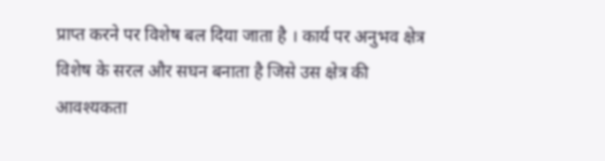प्राप्त करने पर विशेष बल दिया जाता है । कार्य पर अनुभव क्षेत्र विशेष के सरल और सघन बनाता है जिसे उस क्षेत्र की आवश्यकता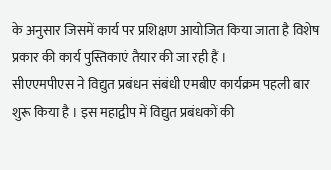के अनुसार जिसमें कार्य पर प्रशिक्षण आयोजित किया जाता है विशेष प्रकार की कार्य पुस्तिकाएं तैयार की जा रही हैं ।
सीएएमपीएस ने विद्युत प्रबंधन संबंधी एमबीए कार्यक्रम पहली बार शुरू किया है । इस महाद्वीप में विद्युत प्रबंधकों की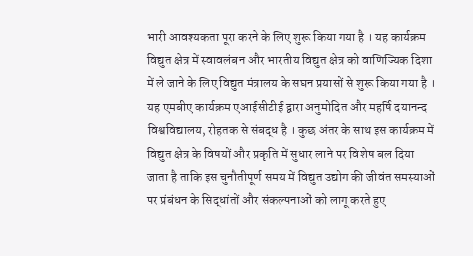भारी आवश्यकता पूरा करने के लिए शुरू किया गया है । यह कार्यक्रम विद्युत क्षेत्र में स्वावलंबन और भारतीय विद्युत क्षेत्र को वाणिज्यिक दिशा में ले जाने के लिए विद्युत मंत्रालय के सघन प्रयासों से शुरू किया गया है । यह एमबीए कार्यक्रम एआईसीटीई द्वारा अनुमोदित और महर्षि दयानन्द विश्वविद्यालय, रोहतक से संबद्ध है । कुछ अंतर के साथ इस कार्यक्रम में विद्युत क्षेत्र के विषयों और प्रकृति में सुधार लाने पर विशेष बल दिया जाता है ताकि इस चुनौतीपूर्ण समय में विद्युत उद्योग की जीवंत समस्याओं पर प्रंबंधन के सिद्धांतों और संकल्पनाओं को लागू करते हुए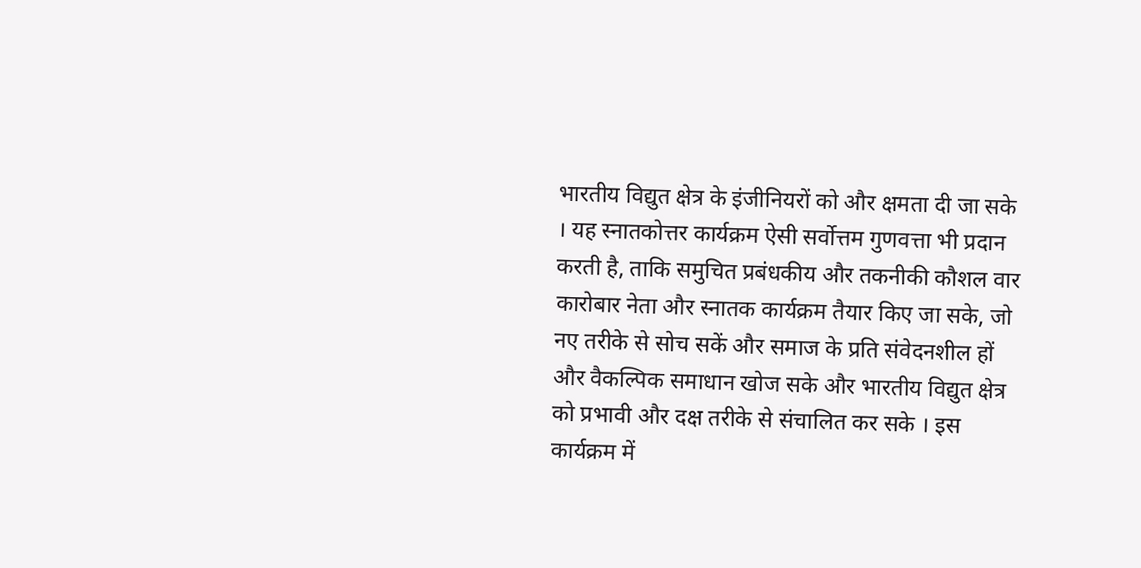भारतीय विद्युत क्षेत्र के इंजीनियरों को और क्षमता दी जा सके । यह स्नातकोत्तर कार्यक्रम ऐसी सर्वोत्तम गुणवत्ता भी प्रदान करती है, ताकि समुचित प्रबंधकीय और तकनीकी कौशल वार कारोबार नेता और स्नातक कार्यक्रम तैयार किए जा सके, जो नए तरीके से सोच सकें और समाज के प्रति संवेदनशील हों और वैकल्पिक समाधान खोज सके और भारतीय विद्युत क्षेत्र को प्रभावी और दक्ष तरीके से संचालित कर सके । इस कार्यक्रम में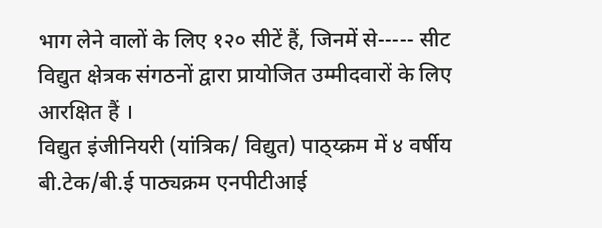भाग लेने वालों के लिए १२० सीटें हैं, जिनमें से----- सीट विद्युत क्षेत्रक संगठनों द्वारा प्रायोजित उम्मीदवारों के लिए आरक्षित हैं ।
विद्युत इंजीनियरी (यांत्रिक/ विद्युत) पाठ्य्क्रम में ४ वर्षीय बी.टेक/बी.ई पाठ्यक्रम एनपीटीआई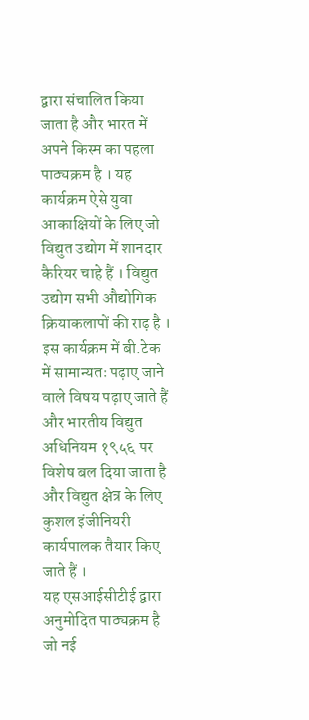द्वारा संचालित किया जाता है और भारत में अपने किस्म का पहला पाठ्यक्रम है । यह कार्यक्रम ऐसे युवा आकाक्षियों के लिए जो विद्युत उद्योग में शानदार कैरियर चाहे हैं । विद्युत उद्योग सभी औद्योगिक क्रियाकलापों की राढ़ है । इस कार्यक्रम में बी.टेक में सामान्यतः पढ़ाए जाने वाले विषय पढ़ाए जाते हैं और भारतीय विद्युत अधिनियम १९५६ पर विशेष बल दिया जाता है और विद्युत क्षेत्र के लिए कुशल इंजीनियरी कार्यपालक तैयार किए जाते हैं ।
यह एसआईसीटीई द्वारा अनुमोदित पाठ्यक्रम है जो नई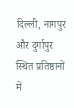दिल्ली, नागपुर और दुर्गापुर स्थित प्रतिष्ठानों में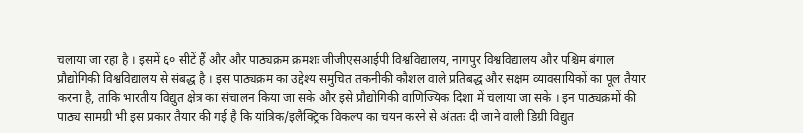चलाया जा रहा है । इसमें ६० सीटें हैं और और पाठ्यक्रम क्रमशः जीजीएसआईपी विश्वविद्यालय, नागपुर विश्वविद्यालय और पश्चिम बंगाल प्रौद्योगिकी विश्वविद्यालय से संबद्ध है । इस पाठ्यक्रम का उद्देश्य समुचित तकनीकी कौशल वाले प्रतिबद्ध और सक्षम व्यावसायिकों का पूल तैयार करना है, ताकि भारतीय विद्युत क्षेत्र का संचालन किया जा सके और इसे प्रौद्योगिकी वाणिज्यिक दिशा में चलाया जा सके । इन पाठ्यक्रमों की पाठ्य सामग्री भी इस प्रकार तैयार की गई है कि यांत्रिक/इलैक्ट्रिक विकल्प का चयन करने से अंततः दी जाने वाली डिग्री विद्युत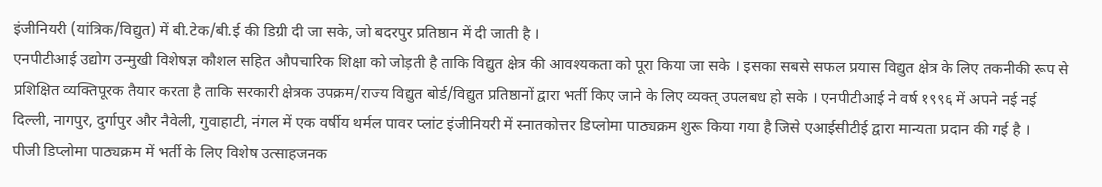इंजीनियरी (यांत्रिक/विद्युत) में बी.टेक/बी.ई की डिग्री दी जा सके, जो बदरपुर प्रतिष्ठान में दी जाती है ।
एनपीटीआई उद्योग उन्मुखी विशेषज्ञ कौशल सहित औपचारिक शिक्षा को जोड़ती है ताकि विद्युत क्षेत्र की आवश्यकता को पूरा किया जा सके । इसका सबसे सफल प्रयास विद्युत क्षेत्र के लिए तकनीकी रूप से प्रशिक्षित व्यक्तिपूरक तैयार करता है ताकि सरकारी क्षेत्रक उपक्रम/राज्य विद्युत बोर्ड/विद्युत प्रतिष्ठानों द्वारा भर्ती किए जाने के लिए व्यक्त् उपलबध हो सके । एनपीटीआई ने वर्ष १९९६ में अपने नई नई दिल्ली, नागपुर, दुर्गापुर और नैवेली, गुवाहाटी, नंगल में एक वर्षीय थर्मल पावर प्लांट इंजीनियरी में स्नातकोत्तर डिप्लोमा पाठ्यक्रम शुरू किया गया है जिसे एआईसीटीई द्वारा मान्यता प्रदान की गई है ।
पीजी डिप्लोमा पाठ्यक्रम में भर्ती के लिए विशेष उत्साहजनक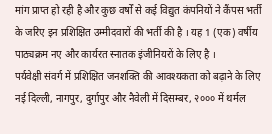मांग प्राप्त हो रही है और कुछ वर्षों से कई विद्युत कंपनियों ने कैंपस भर्ती के जरिए इन प्रशिक्षित उम्मीदवारों की भर्ती की है । यह 1 (एक) वर्षीय पाठ्यक्रम नए और कार्यरत स्नातक इंजीनियरों के लिए है ।
पर्यवेक्षी संवर्ग में प्रशिक्षित जनशक्ति की आवश्यकता को बढ़ाने के लिए नई दिल्ली, नागपुर, दुर्गापुर और नैवेली में दिसम्बर, २००० में थर्मल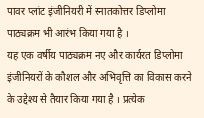पावर प्लांट इंजीनियरी में स्नातकोत्तर डिप्लोमा पाठ्यक्रम भी आरंभ किया गया है ।
यह एक वर्षीय पाठ्यक्रम नए और कार्यरत डिप्लोमा इंजीनियरों के कौशल और अभिवृत्ति का विकास करने के उद्देश्य से तैयार किया गया है । प्रत्येक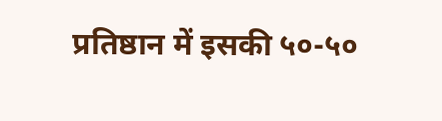प्रतिष्ठान में इसकी ५०-५०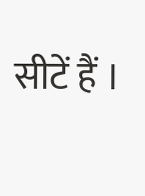सीटें हैं ।